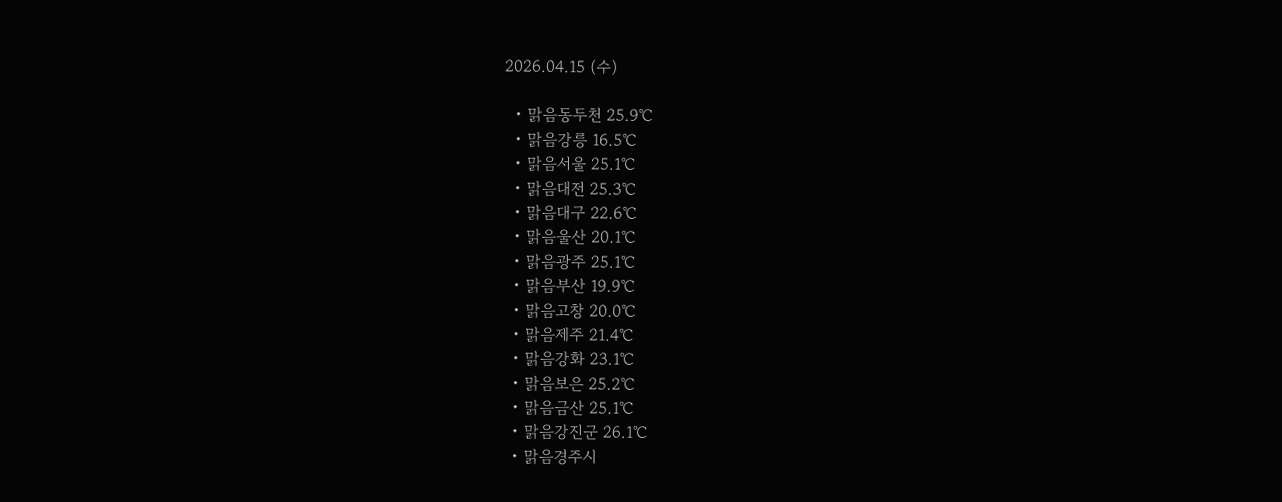2026.04.15 (수)

  • 맑음동두천 25.9℃
  • 맑음강릉 16.5℃
  • 맑음서울 25.1℃
  • 맑음대전 25.3℃
  • 맑음대구 22.6℃
  • 맑음울산 20.1℃
  • 맑음광주 25.1℃
  • 맑음부산 19.9℃
  • 맑음고창 20.0℃
  • 맑음제주 21.4℃
  • 맑음강화 23.1℃
  • 맑음보은 25.2℃
  • 맑음금산 25.1℃
  • 맑음강진군 26.1℃
  • 맑음경주시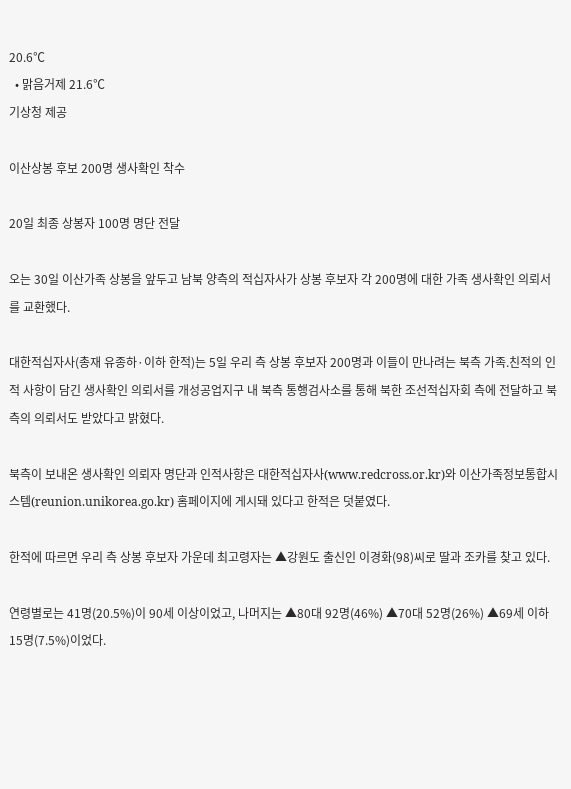20.6℃
  • 맑음거제 21.6℃
기상청 제공

이산상봉 후보 200명 생사확인 착수

20일 최종 상봉자 100명 명단 전달

오는 30일 이산가족 상봉을 앞두고 남북 양측의 적십자사가 상봉 후보자 각 200명에 대한 가족 생사확인 의뢰서를 교환했다.

대한적십자사(총재 유종하·이하 한적)는 5일 우리 측 상봉 후보자 200명과 이들이 만나려는 북측 가족.친적의 인적 사항이 담긴 생사확인 의뢰서를 개성공업지구 내 북측 통행검사소를 통해 북한 조선적십자회 측에 전달하고 북측의 의뢰서도 받았다고 밝혔다.

북측이 보내온 생사확인 의뢰자 명단과 인적사항은 대한적십자사(www.redcross.or.kr)와 이산가족정보통합시스템(reunion.unikorea.go.kr) 홈페이지에 게시돼 있다고 한적은 덧붙였다.

한적에 따르면 우리 측 상봉 후보자 가운데 최고령자는 ▲강원도 출신인 이경화(98)씨로 딸과 조카를 찾고 있다.

연령별로는 41명(20.5%)이 90세 이상이었고, 나머지는 ▲80대 92명(46%) ▲70대 52명(26%) ▲69세 이하 15명(7.5%)이었다.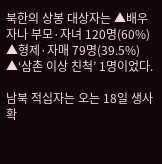북한의 상봉 대상자는 ▲배우자나 부모·자녀 120명(60%) ▲형제·자매 79명(39.5%) ▲‘삼촌 이상 친척’ 1명이었다.

남북 적십자는 오는 18일 생사확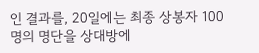인 결과를, 20일에는 최종 상봉자 100명의 명단을 상대방에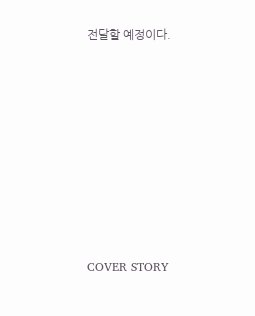전달할 예정이다.








COVER STORY